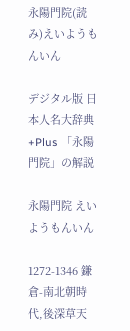永陽門院(読み)えいようもんいん

デジタル版 日本人名大辞典+Plus 「永陽門院」の解説

永陽門院 えいようもんいん

1272-1346 鎌倉-南北朝時代,後深草天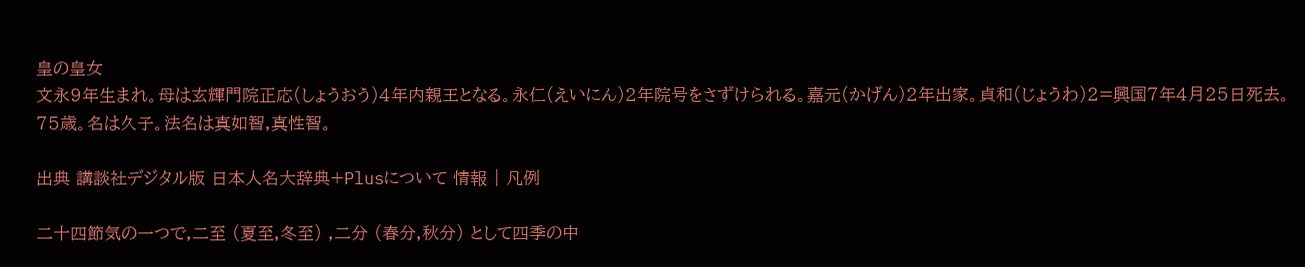皇の皇女
文永9年生まれ。母は玄輝門院正応(しょうおう)4年内親王となる。永仁(えいにん)2年院号をさずけられる。嘉元(かげん)2年出家。貞和(じょうわ)2=興国7年4月25日死去。75歳。名は久子。法名は真如智,真性智。

出典 講談社デジタル版 日本人名大辞典+Plusについて 情報 | 凡例

二十四節気の一つで,二至 (夏至,冬至) ,二分 (春分,秋分) として四季の中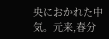央におかれた中気。元来,春分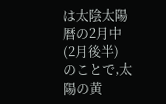は太陰太陽暦の2月中 (2月後半) のことで,太陽の黄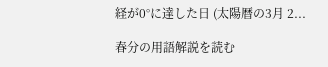経が0°に達した日 (太陽暦の3月 2...

春分の用語解説を読む